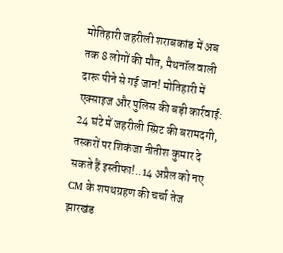मोतिहारी जहरीली शराबकांड में अब तक 8 लोगों की मौत, मैथनॉल वाली दारू पीने से गई जान! मोतिहारी में एक्साइज और पुलिस की बड़ी कार्रवाई: 24 घंटे में जहरीली स्प्रिट की बरामदगी, तस्करों पर शिकंजा नीतीश कुमार दे सकते हैं इस्तीफा!..14 अप्रैल को नए CM के शपथग्रहण की चर्चा तेज झारखंड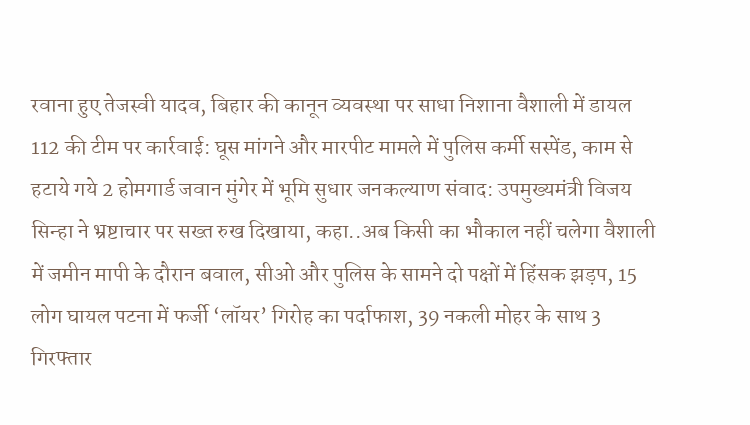रवाना हुए तेजस्वी यादव, बिहार की कानून व्यवस्था पर साधा निशाना वैशाली में डायल 112 की टीम पर कार्रवाई: घूस मांगने और मारपीट मामले में पुलिस कर्मी सस्पेंड, काम से हटाये गये 2 होमगार्ड जवान मुंगेर में भूमि सुधार जनकल्याण संवाद: उपमुख्यमंत्री विजय सिन्हा ने भ्रष्टाचार पर सख्त रुख दिखाया, कहा..अब किसी का भौकाल नहीं चलेगा वैशाली में जमीन मापी के दौरान बवाल, सीओ और पुलिस के सामने दो पक्षों में हिंसक झड़प, 15 लोग घायल पटना में फर्जी ‘लॉयर’ गिरोह का पर्दाफाश, 39 नकली मोहर के साथ 3 गिरफ्तार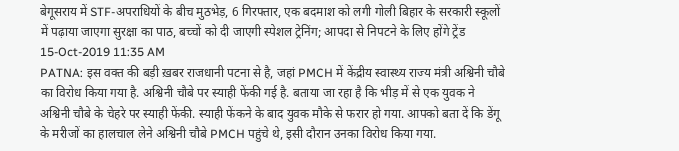बेगूसराय में STF-अपराधियों के बीच मुठभेड़, 6 गिरफ्तार, एक बदमाश को लगी गोली बिहार के सरकारी स्कूलों में पढ़ाया जाएगा सुरक्षा का पाठ, बच्चों को दी जाएगी स्पेशल ट्रेनिंग; आपदा से निपटने के लिए होंगे ट्रेंड
15-Oct-2019 11:35 AM
PATNA: इस वक्त की बड़ी ख़बर राजधानी पटना से है, जहां PMCH में केंद्रीय स्वास्थ्य राज्य मंत्री अश्विनी चौबे का विरोध किया गया है. अश्विनी चौबे पर स्याही फेंकी गई है. बताया जा रहा है कि भीड़ में से एक युवक ने अश्विनी चौबे के चेहरे पर स्याही फेंकी. स्याही फेंकने के बाद युवक मौके से फरार हो गया. आपको बता दें कि डेंगू के मरीजों का हालचाल लेने अश्विनी चौबे PMCH पहुंचे थे, इसी दौरान उनका विरोध किया गया.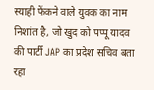स्याही फेंकने वाले युवक का नाम निशांत है, जो खुद को पप्पू यादव की पार्टी JAP का प्रदेश सचिव बता रहा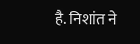है. निशांत ने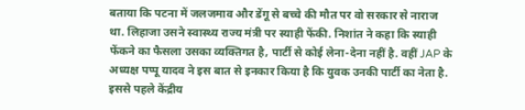बताया कि पटना में जलजमाव और डेंगू से बच्चे की मौत पर वो सरकार से नाराज था. लिहाजा उसने स्वास्थ्य राज्य मंत्री पर स्याही फेंकी. निशांत ने कहा कि स्याही फेंकने का फैसला उसका व्यक्तिगत है, पार्टी से कोई लेना-देना नहीं है. वहीं JAP के अध्यक्ष पप्पू यादव ने इस बात से इनकार किया है कि युवक उनकी पार्टी का नेता है.
इससे पहले केंद्रीय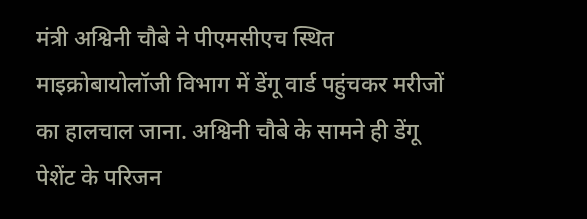मंत्री अश्विनी चौबे ने पीएमसीएच स्थित माइक्रोबायोलॉजी विभाग में डेंगू वार्ड पहुंचकर मरीजों का हालचाल जाना. अश्विनी चौबे के सामने ही डेंगू पेशेंट के परिजन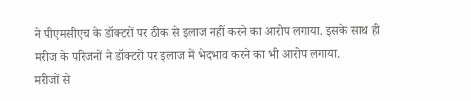ने पीएमसीएच के डॉक्टरों पर ठीक से इलाज नहीं करने का आरोप लगाया. इसके साथ ही मरीज के परिजनों ने डॉक्टरों पर इलाज में भेदभाव करने का भी आरोप लगाया.
मरीजों से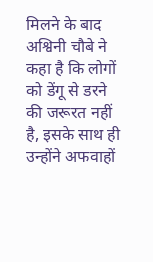मिलने के बाद अश्विनी चौबे ने कहा है कि लोगों को डेंगू से डरने की जरूरत नहीं है, इसके साथ ही उन्होंने अफवाहों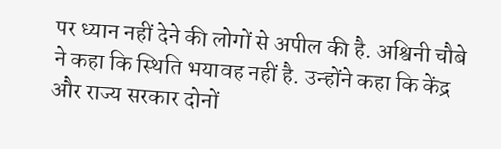पर ध्यान नहीं देने की लोगों से अपील की है. अश्विनी चौबे ने कहा कि स्थिति भयावह नहीं है. उन्होंने कहा कि केंद्र और राज्य सरकार दोनों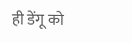ही डेंगू को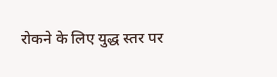रोकने के लिए युद्ध स्तर पर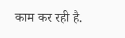काम कर रही है.